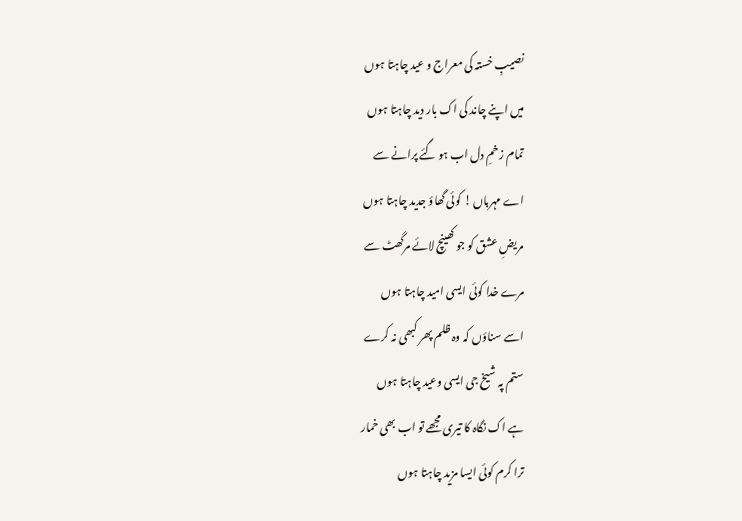نصیبِ خستہ کی معراج و عید چاہتا ہوں
میں اپنے چاند کی اک بار دید چاہتا ہوں
تمام زخمِ دل اب ہو گئے پرانے سے
اے مہرباں ! کوئی گھاؤ جدید چاہتا ہوں
مریضِ عشق کو جو کھینچ لائے مرگھٹ سے
مرے خدا کوئی ایسی امید چاہتا ہوں
اسے سناؤں کہ وہ ظلم پھر کبھی نہ کرے
ستم پہ شیخ جی ایسی وعید چاہتا ہوں
ہے اک نگاہ کا تیری مجھے تو اب بھی خمار
ترا کرم کوئی ایسا مزید چاہتا ہوں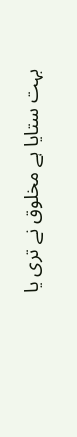بہت ستایا ہے مخلوق نے تری یا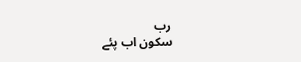رب
سکون اب پئے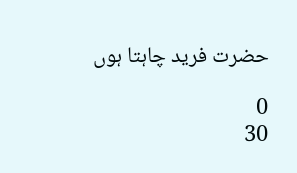حضرت فرید چاہتا ہوں

0
30